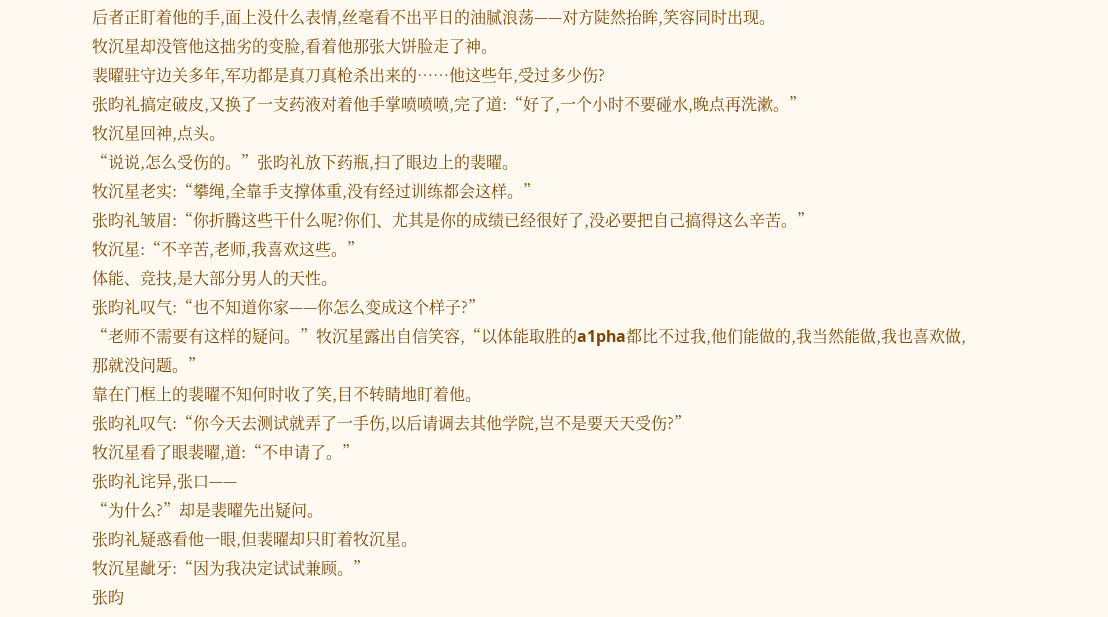后者正盯着他的手,面上没什么表情,丝毫看不出平日的油腻浪荡——对方陡然抬眸,笑容同时出现。
牧沉星却没管他这拙劣的变脸,看着他那张大饼脸走了神。
裴曜驻守边关多年,军功都是真刀真枪杀出来的……他这些年,受过多少伤?
张昀礼搞定破皮,又换了一支药液对着他手掌喷喷喷,完了道:“好了,一个小时不要碰水,晚点再洗漱。”
牧沉星回神,点头。
“说说,怎么受伤的。”张昀礼放下药瓶,扫了眼边上的裴曜。
牧沉星老实:“攀绳,全靠手支撑体重,没有经过训练都会这样。”
张昀礼皱眉:“你折腾这些干什么呢?你们、尤其是你的成绩已经很好了,没必要把自己搞得这么辛苦。”
牧沉星:“不辛苦,老师,我喜欢这些。”
体能、竞技,是大部分男人的天性。
张昀礼叹气:“也不知道你家——你怎么变成这个样子?”
“老师不需要有这样的疑问。”牧沉星露出自信笑容,“以体能取胜的a1pha都比不过我,他们能做的,我当然能做,我也喜欢做,那就没问题。”
靠在门框上的裴曜不知何时收了笑,目不转睛地盯着他。
张昀礼叹气:“你今天去测试就弄了一手伤,以后请调去其他学院,岂不是要天天受伤?”
牧沉星看了眼裴曜,道:“不申请了。”
张昀礼诧异,张口——
“为什么?”却是裴曜先出疑问。
张昀礼疑惑看他一眼,但裴曜却只盯着牧沉星。
牧沉星龇牙:“因为我决定试试兼顾。”
张昀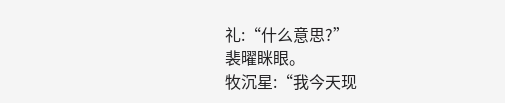礼:“什么意思?”
裴曜眯眼。
牧沉星:“我今天现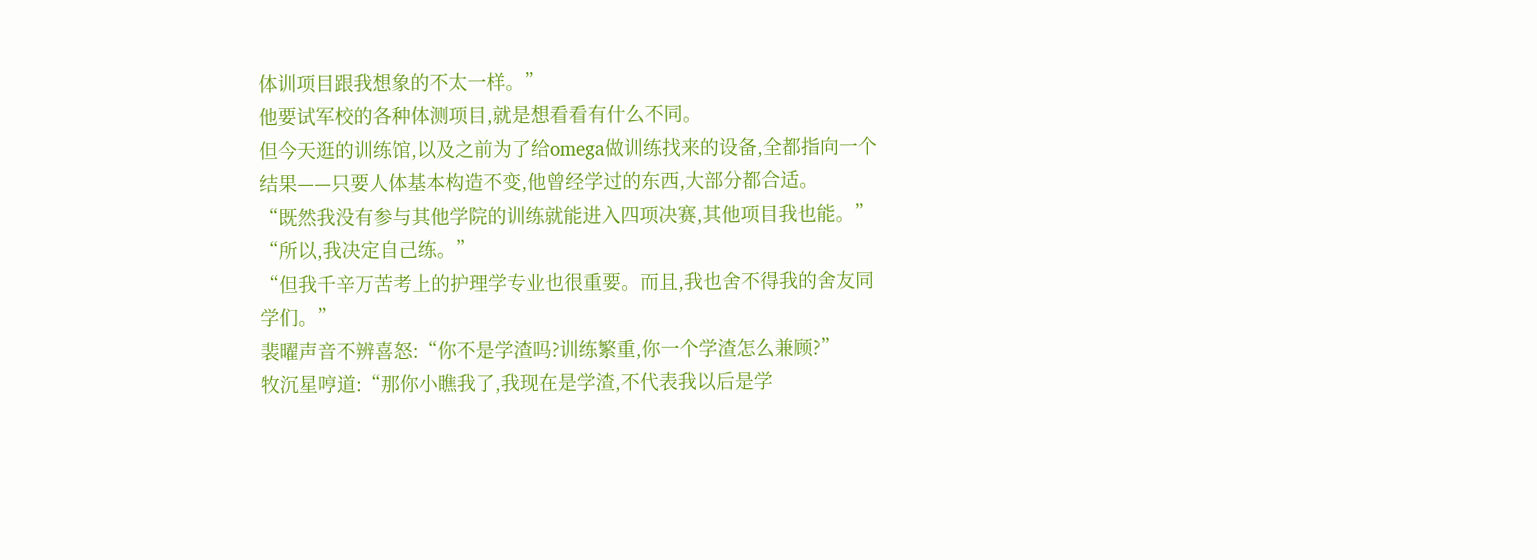体训项目跟我想象的不太一样。”
他要试军校的各种体测项目,就是想看看有什么不同。
但今天逛的训练馆,以及之前为了给omega做训练找来的设备,全都指向一个结果——只要人体基本构造不变,他曾经学过的东西,大部分都合适。
“既然我没有参与其他学院的训练就能进入四项决赛,其他项目我也能。”
“所以,我决定自己练。”
“但我千辛万苦考上的护理学专业也很重要。而且,我也舍不得我的舍友同学们。”
裴曜声音不辨喜怒:“你不是学渣吗?训练繁重,你一个学渣怎么兼顾?”
牧沉星哼道:“那你小瞧我了,我现在是学渣,不代表我以后是学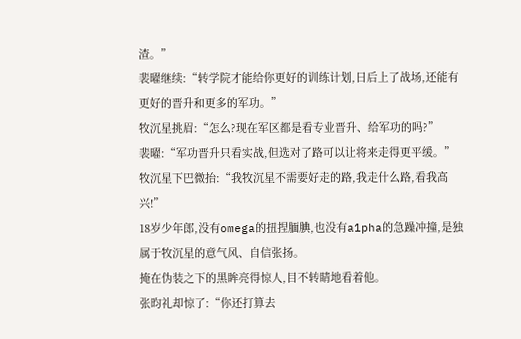渣。”
裴曜继续:“转学院才能给你更好的训练计划,日后上了战场,还能有更好的晋升和更多的军功。”
牧沉星挑眉:“怎么?现在军区都是看专业晋升、给军功的吗?”
裴曜:“军功晋升只看实战,但选对了路可以让将来走得更平缓。”
牧沉星下巴微抬:“我牧沉星不需要好走的路,我走什么路,看我高兴!”
18岁少年郎,没有omega的扭捏腼腆,也没有a1pha的急躁冲撞,是独属于牧沉星的意气风、自信张扬。
掩在伪装之下的黑眸亮得惊人,目不转睛地看着他。
张昀礼却惊了:“你还打算去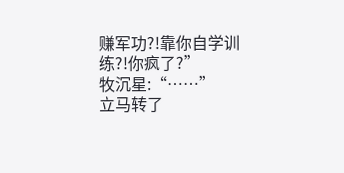赚军功?!靠你自学训练?!你疯了?”
牧沉星:“……”
立马转了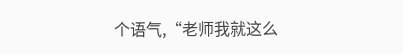个语气,“老师我就这么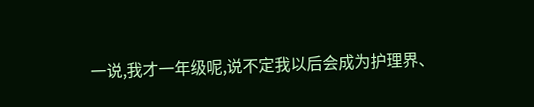一说,我才一年级呢,说不定我以后会成为护理界、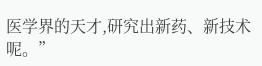医学界的天才,研究出新药、新技术呢。”